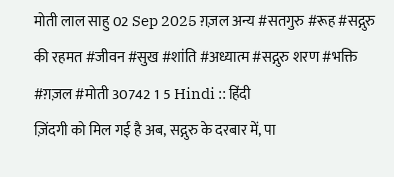मोती लाल साहु 02 Sep 2025 ग़ज़ल अन्य #सतगुरु #रूह #सद्गुरु की रहमत #जीवन #सुख #शांति #अध्यात्म #सद्गुरु शरण #भक्ति #ग़ज़ल #मोती 30742 1 5 Hindi :: हिंदी
ज़िंदगी को मिल गई है अब, सद्गुरु के दरबार में, पा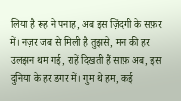लिया है रूह ने पनाह, अब इस ज़िंदगी के सफ़र में। नज़र जब से मिली है तुझसे, मन की हर उलझन थम गई, राहें दिखती हैं साफ़ अब, इस दुनिया के हर डगर में। गुम थे हम, कई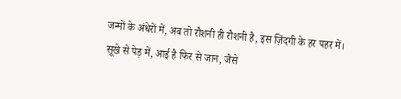जन्मों के अंधेरों में, अब तो रौशनी ही रौशनी है, इस ज़िंदगी के हर पहर में। सूखे से पेड़ में, आई है फिर से जान, जैसे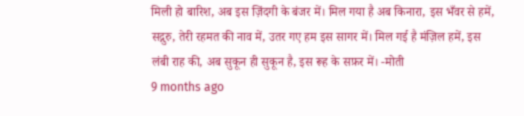मिली हो बारिश, अब इस ज़िंदगी के बंजर में। मिल गया है अब किनारा, इस भँवर से हमें, सद्गुरु, तेरी रहमत की नाव में, उतर गए हम इस सागर में। मिल गई है मंज़िल हमें, इस लंबी राह की, अब सुकून ही सुकून है, इस रूह के सफ़र में। -मोती
9 months ago